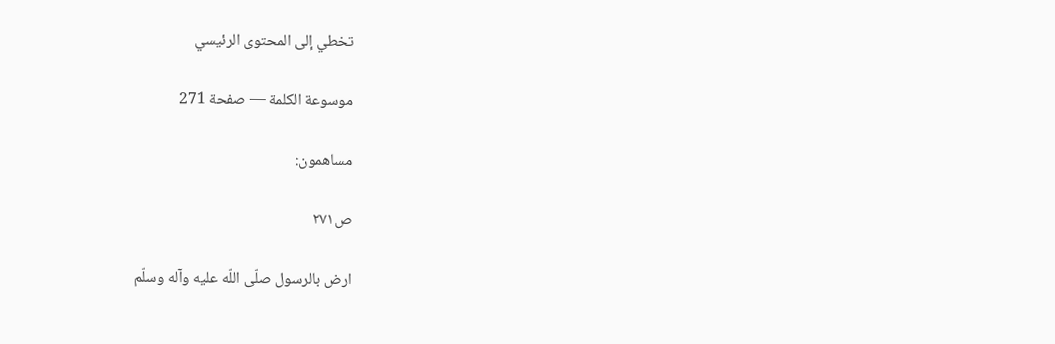تخطي إلى المحتوى الرئيسي

موسوعة الكلمة — صفحة 271

مساهمون:

ص٢٧١

ارض بالرسول صلّى اللّه عليه وآله وسلّم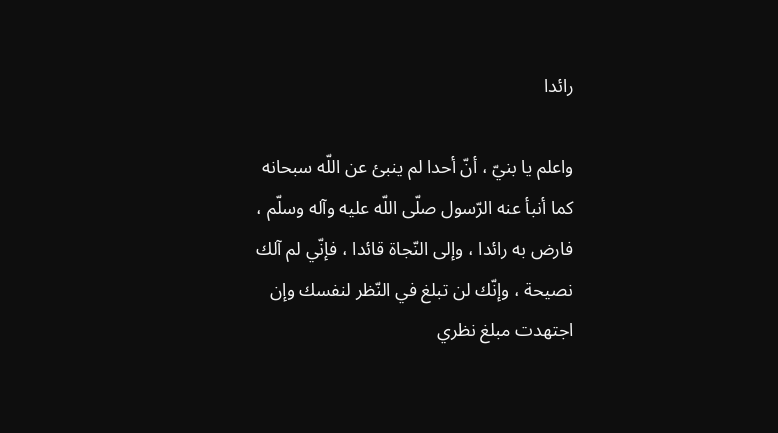رائدا

واعلم يا بنيّ ، أنّ أحدا لم ينبئ عن اللّه سبحانه كما أنبأ عنه الرّسول صلّى اللّه عليه وآله وسلّم ، فارض به رائدا ، وإلى النّجاة قائدا ، فإنّي لم آلك نصيحة ، وإنّك لن تبلغ في النّظر لنفسك وإن اجتهدت مبلغ نظري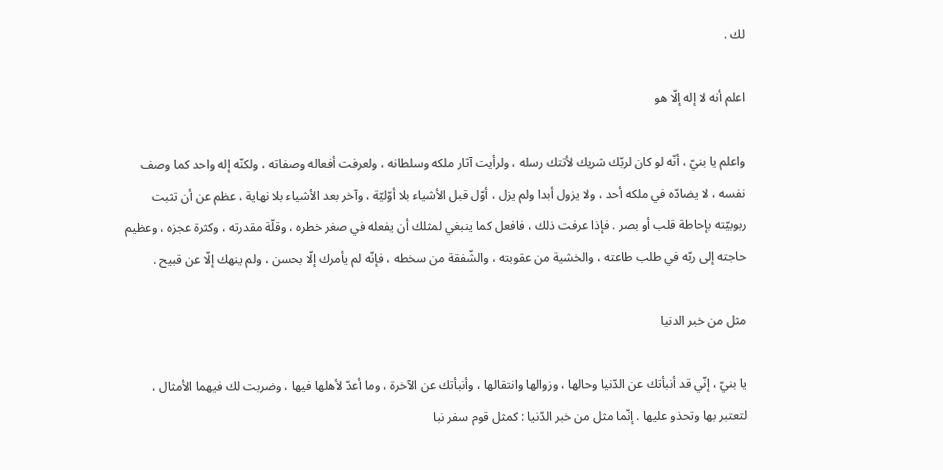لك .

اعلم أنه لا إله إلّا هو

واعلم يا بنيّ ، أنّه لو كان لربّك شريك لأتتك رسله ، ولرأيت آثار ملكه وسلطانه ، ولعرفت أفعاله وصفاته ، ولكنّه إله واحد كما وصف نفسه ، لا يضادّه في ملكه أحد ، ولا يزول أبدا ولم يزل ، أوّل قبل الأشياء بلا أوّليّة ، وآخر بعد الأشياء بلا نهاية ، عظم عن أن تثبت ربوبيّته بإحاطة قلب أو بصر . فإذا عرفت ذلك ، فافعل كما ينبغي لمثلك أن يفعله في صغر خطره ، وقلّة مقدرته ، وكثرة عجزه ، وعظيم حاجته إلى ربّه في طلب طاعته ، والخشية من عقوبته ، والشّفقة من سخطه ، فإنّه لم يأمرك إلّا بحسن ، ولم ينهك إلّا عن قبيح .

مثل من خبر الدنيا

يا بنيّ ، إنّي قد أنبأتك عن الدّنيا وحالها ، وزوالها وانتقالها ، وأنبأتك عن الآخرة ، وما أعدّ لأهلها فيها ، وضربت لك فيهما الأمثال ، لتعتبر بها وتحذو عليها . إنّما مثل من خبر الدّنيا : كمثل قوم سفر نبا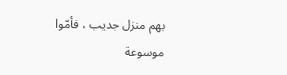بهم منزل جديب ، فأمّوا
موسوعة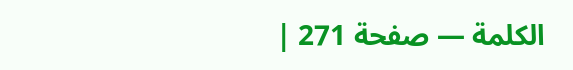الكلمة — صفحة 271 |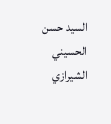السيد حسن الحسيني الشيرازي